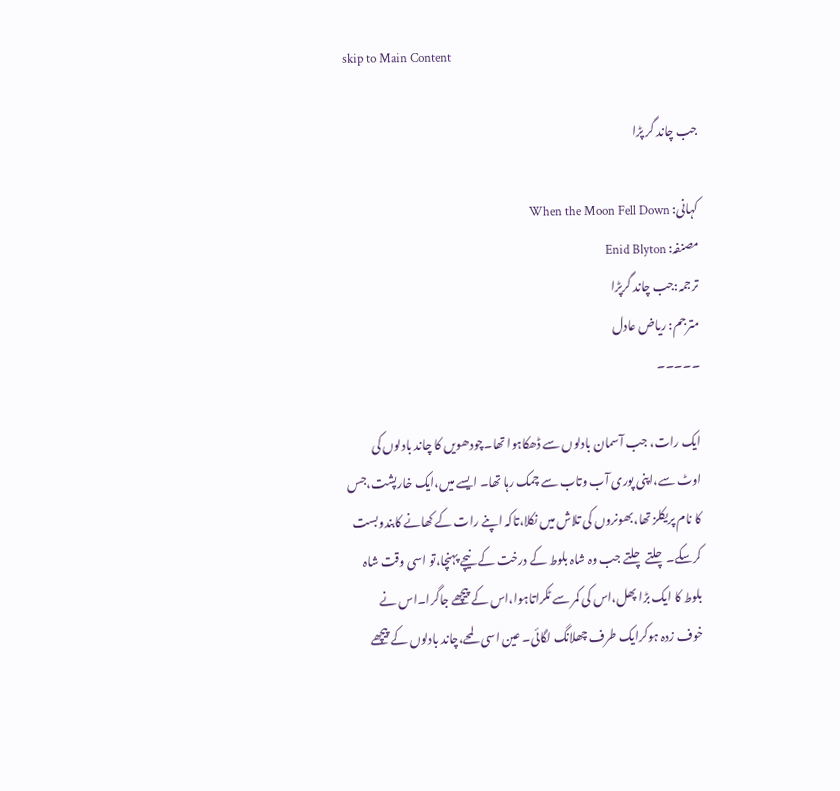skip to Main Content

جب چاند گر پڑا

کہانی: When the Moon Fell Down
مصنفہ: Enid Blyton
ترجمہ:جب چاند گرپڑا
مترجم: ریاض عادل
۔۔۔۔۔

ایک رات، جب آسمان بادلوں سے ڈھکاہوا تھا۔چودھویں کا چاند بادلوں کی اوٹ سے،اپنی پوری آب وتاب سے چمک رہا تھا۔ ایسے میں،ایک خارپشت،جس کا نام پریکلز تھا،بھونروں کی تلاش میں نکلا،تاکہ اپنے رات کے کھانے کابندوبست کرسکے۔چلتے چلتے جب وہ شاہ بلوط کے درخت کے نیچے پہنچا،تو اسی وقت شاہ بلوط کا ایک بڑا پھل،اس کی کمر سے ٹکراتاہوا،اس کے پیچھے جاگرا۔اس نے خوف زدہ ہوکرایک طرف چھلانگ لگائی۔ عین اسی لمحے،چاند بادلوں کے پیچھے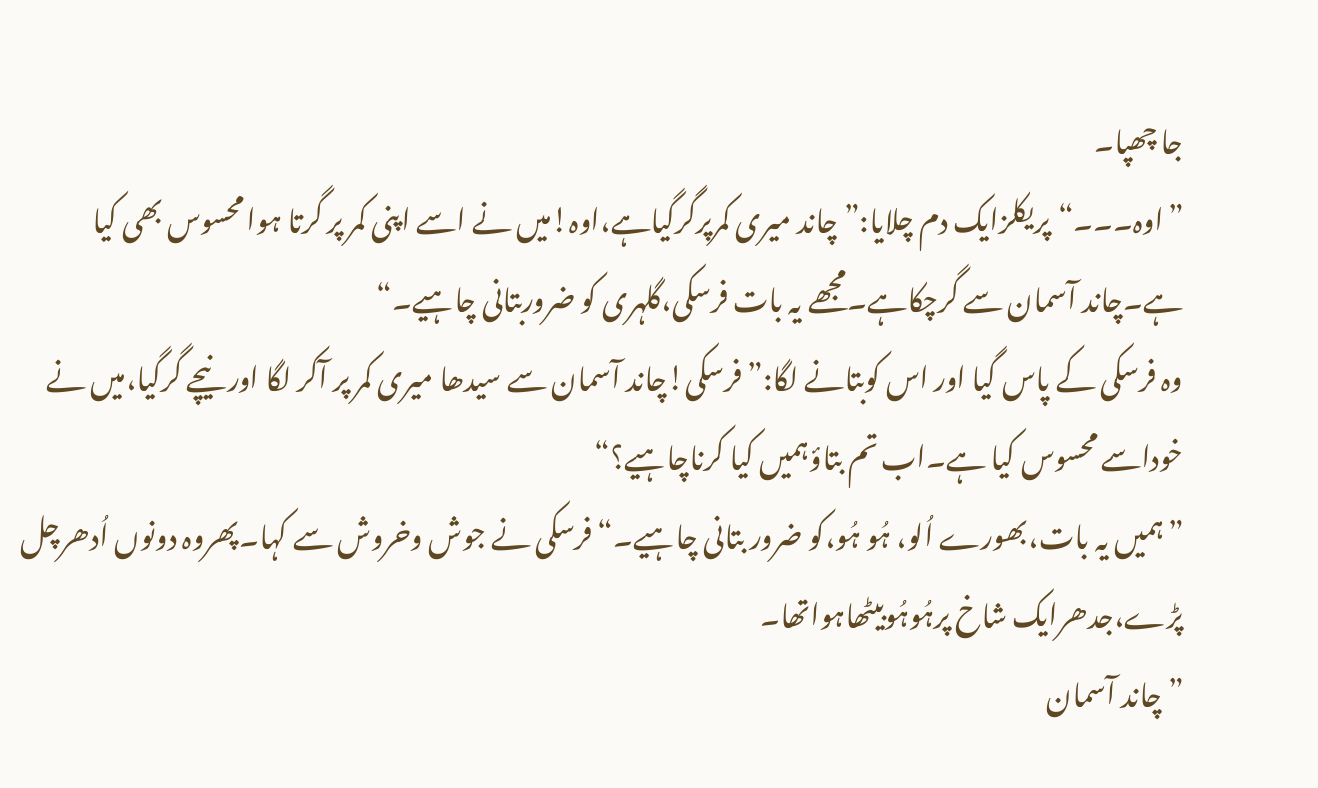جا چھپا۔
”اوہ۔۔۔“پریکلزایک دم چلایا:”چاند میری کمرپرگرگیاہے،اوہ!میں نے اسے اپنی کمر پر گرتا ہوا محسوس بھی کیا ہے۔چاند آسمان سے گرچکاہے۔مجھے یہ بات فرسکی،گلہری کو ضروربتانی چاہیے۔“
وہ فرسکی کے پاس گیا اور اس کوبتانے لگا:”فرسکی!چاند آسمان سے سیدھا میری کمر پر آکر لگا اور نیچے گرگیا،میں نے خوداسے محسوس کیا ہے۔اب تم بتاؤہمیں کیا کرناچاہیے؟“
”ہمیں یہ بات،بھورے اُلو، ہُو ہُو،کو ضرور بتانی چاہیے۔“فرسکی نے جوش وخروش سے کہا۔پھروہ دونوں اُدھرچل پڑے،جدھرایک شاخ پرہُوہُوبیٹھاہواتھا۔
”چاند آسمان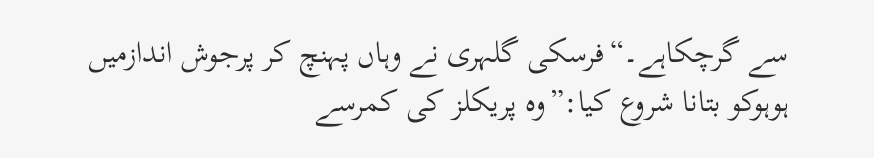سے گرچکاہے۔“فرسکی گلہری نے وہاں پہنچ کر پرجوش اندازمیں ہوہوکو بتانا شروع کیا:”وہ پریکلز کی کمرسے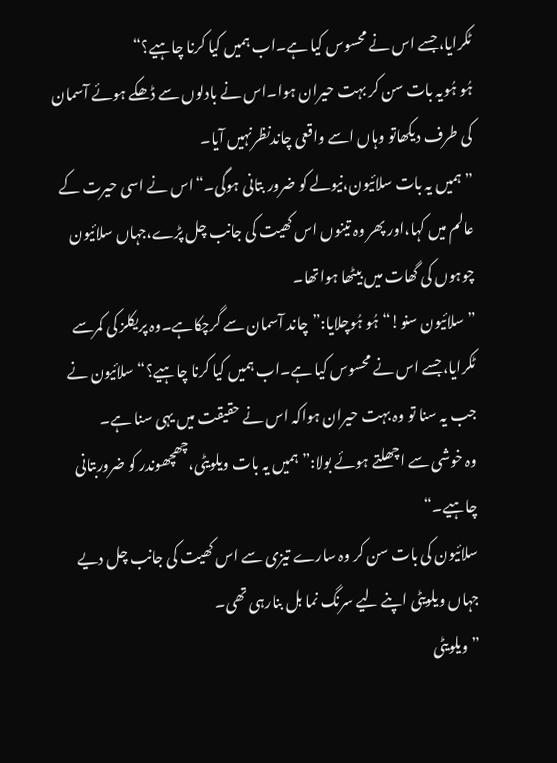ٹکرایا،جسے اس نے محسوس کیا ہے۔اب ہمیں کیا کرنا چاہیے؟“
ہُو ہُویہ بات سن کر بہت حیران ہوا۔اس نے بادلوں سے ڈھکے ہوئے آسمان کی طرف دیکھاتو وہاں اسے واقعی چاندنظرنہیں آیا۔
”ہمیں یہ بات سلائیون،نیولے کو ضرور بتانی ہوگی۔“اس نے اسی حیرت کے عالم میں کہا،اور پھر وہ تینوں اس کھیت کی جانب چل پڑے،جہاں سلائیون چوہوں کی گھات میں بیٹھا ہواتھا۔
”سلائیون سنو!“ہُو ہُوچلایا:”چاند آسمان سے گرچکاہے۔وہ پریکلز کی کمرسے ٹکرایا،جسے اس نے محسوس کیا ہے۔اب ہمیں کیا کرنا چاہیے؟“سلائیون نے جب یہ سنا تو وہ بہت حیران ہواکہ اس نے حقیقت میں یہی سنا ہے۔
وہ خوشی سے اچھلتے ہوئے بولا:”ہمیں یہ بات ویلویٹی،چھچھوندر کو ضروربتانی چاہیے۔“
سلائیون کی بات سن کر وہ سارے تیزی سے اس کھیت کی جانب چل دیے جہاں ویلویٹی اپنے لیے سرنگ نما بل بنارہی تھی۔
”ویلویٹی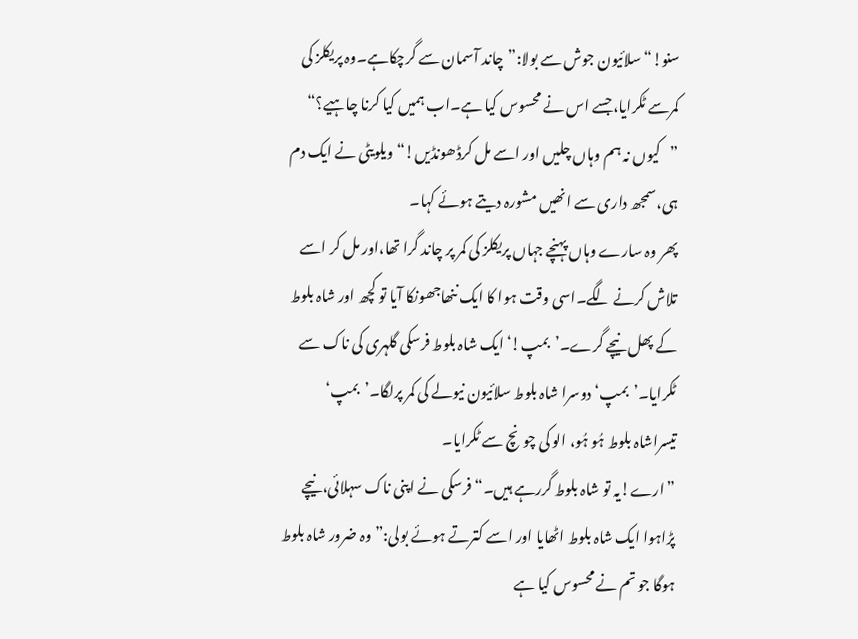سنو!“سلائیون جوش سے بولا:”چاند آسمان سے گرچکاہے۔وہ پریکلز کی کمرسے ٹکرایا،جسے اس نے محسوس کیا ہے۔اب ہمیں کیا کرنا چاہیے؟“
”کیوں نہ ہم وہاں چلیں اور اسے مل کرڈھونڈیں!“ویلویٹی نے ایک دم ہی،سمجھ داری سے انھیں مشورہ دیتے ہوئے کہا۔
پھر وہ سارے وہاں پہنچے جہاں پریکلز کی کمر پر چاند گرا تھا،اور مل کر اسے تلاش کرنے لگے۔اسی وقت ہوا کا ایک ننھاجھونکا آیا تو کچھ اور شاہ بلوط کے پھل نیچے گرے۔’بمپ!‘ایک شاہ بلوط فرسکی گلہری کی ناک سے ٹکرایا۔’بمپ‘ دوسرا شاہ بلوط سلائیون نیولے کی کمر پرلگا۔’بمپ‘ تیسراشاہ بلوط ہُو ہُو، الو کی چونچ سے ٹکرایا۔
”ارے!یہ تو شاہ بلوط گررہے ہیں۔“فرسکی نے اپنی ناک سہلائی،نیچے پڑاہوا ایک شاہ بلوط اٹھایا اور اسے کترتے ہوئے بولی:”وہ ضرور شاہ بلوط ہوگا جو تم نے محسوس کیا ہے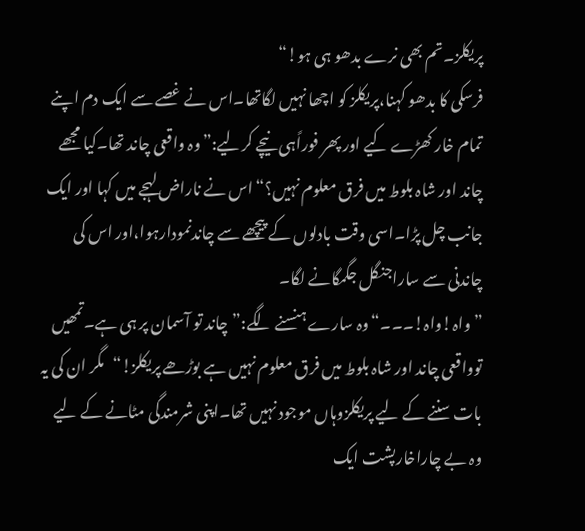پریکلز۔تم بھی نرے بدھو ہی ہو!“
فرسکی کا بدھو کہنا،پریکلز کو اچھا نہیں لگاتھا۔اس نے غصے سے ایک دم اپنے تمام خار کھڑے کیے اور پھر فوراًہی نیچے کرلیے:”وہ واقعی چاند تھا۔کیا مجھے چاند اور شاہ بلوط میں فرق معلوم نہیں؟“اس نے ناراض لہجے میں کہا اور ایک جانب چل پڑا۔اسی وقت بادلوں کے پیچھے سے چاندنمودارہوا،اور اس کی چاندنی سے ساراجنگل جگمگانے لگا۔
”واہ!واہ!۔۔۔“وہ سارے ہنسنے لگے:”چاند تو آسمان پر ہی ہے۔تمھیں توواقعی چاند اور شاہ بلوط میں فرق معلوم نہیں ہے بوڑھے پریکلز!“مگر ان کی یہ بات سننے کے لیے پریکلزوہاں موجود نہیں تھا۔اپنی شرمندگی مٹانے کے لیے وہ بے چاراخارپشت ایک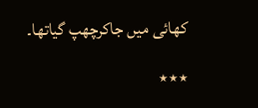کھائی میں جاکرچھپ گیاتھا۔

٭٭٭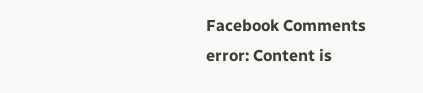Facebook Comments
error: Content is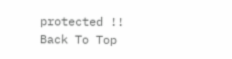protected !!
Back To Top